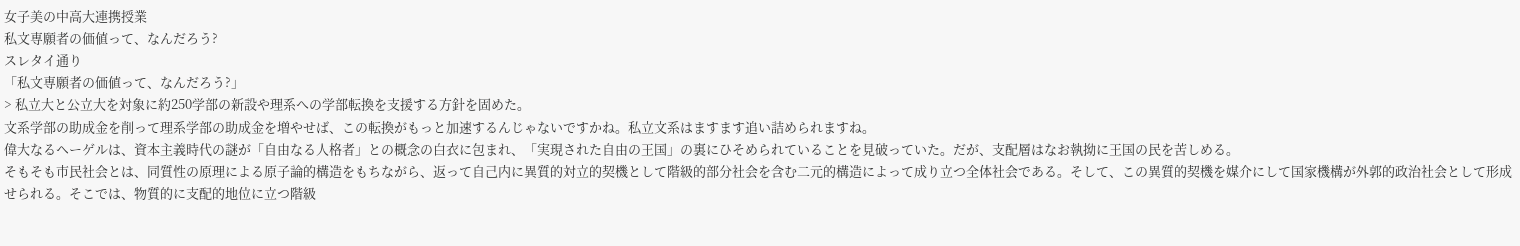女子美の中高大連携授業
私文専願者の価値って、なんだろう?
スレタイ通り
「私文専願者の価値って、なんだろう?」
> 私立大と公立大を対象に約250学部の新設や理系への学部転換を支援する方針を固めた。
文系学部の助成金を削って理系学部の助成金を増やせば、この転換がもっと加速するんじゃないですかね。私立文系はますます追い詰められますね。
偉大なるヘーゲルは、資本主義時代の謎が「自由なる人格者」との概念の白衣に包まれ、「実現された自由の王国」の裏にひそめられていることを見破っていた。だが、支配層はなお執拗に王国の民を苦しめる。
そもそも市民社会とは、同質性の原理による原子論的構造をもちながら、返って自己内に異質的対立的契機として階級的部分社会を含む二元的構造によって成り立つ全体社会である。そして、この異質的契機を媒介にして国家機構が外郭的政治社会として形成せられる。そこでは、物質的に支配的地位に立つ階級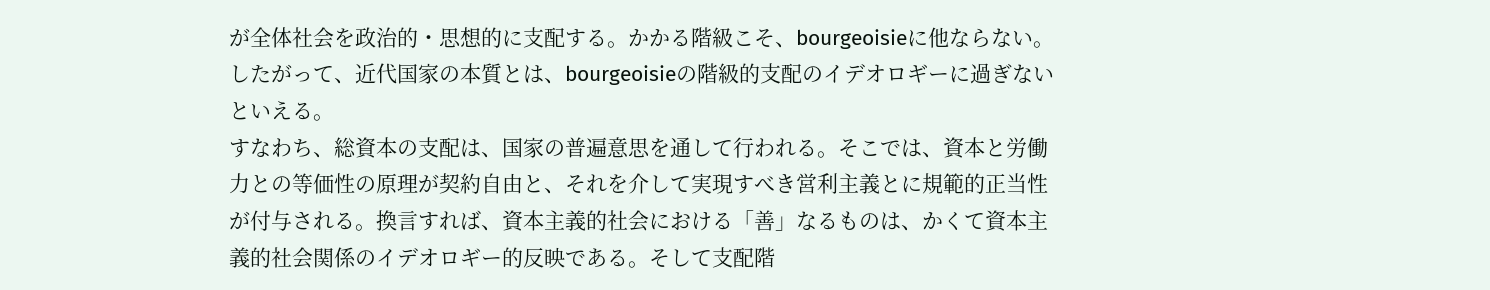が全体社会を政治的・思想的に支配する。かかる階級こそ、bourgeoisieに他ならない。したがって、近代国家の本質とは、bourgeoisieの階級的支配のイデオロギーに過ぎないといえる。
すなわち、総資本の支配は、国家の普遍意思を通して行われる。そこでは、資本と労働力との等価性の原理が契約自由と、それを介して実現すべき営利主義とに規範的正当性が付与される。換言すれば、資本主義的社会における「善」なるものは、かくて資本主義的社会関係のイデオロギー的反映である。そして支配階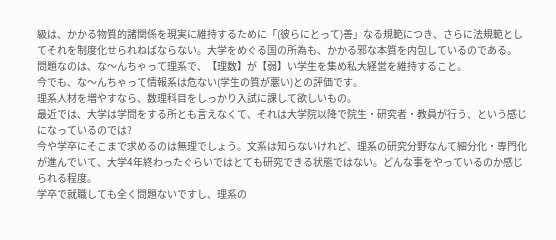級は、かかる物質的諸関係を現実に維持するために「(彼らにとって)善」なる規範につき、さらに法規範としてそれを制度化せられねばならない。大学をめぐる国の所為も、かかる邪な本質を内包しているのである。
問題なのは、な〜んちゃって理系で、【理数】が【弱】い学生を集め私大経営を維持すること。
今でも、な〜んちゃって情報系は危ない(学生の質が悪い)との評価です。
理系人材を増やすなら、数理科目をしっかり入試に課して欲しいもの。
最近では、大学は学問をする所とも言えなくて、それは大学院以降で院生・研究者・教員が行う、という感じになっているのでは?
今や学卒にそこまで求めるのは無理でしょう。文系は知らないけれど、理系の研究分野なんて細分化・専門化が進んでいて、大学4年終わったぐらいではとても研究できる状態ではない。どんな事をやっているのか感じられる程度。
学卒で就職しても全く問題ないですし、理系の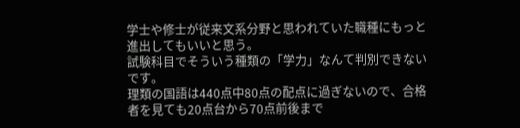学士や修士が従来文系分野と思われていた職種にもっと進出してもいいと思う。
試験科目でそういう種類の「学力」なんて判別できないです。
理類の国語は440点中80点の配点に過ぎないので、合格者を見ても20点台から70点前後まで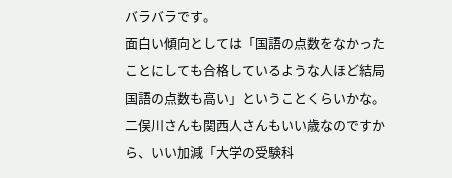バラバラです。
面白い傾向としては「国語の点数をなかったことにしても合格しているような人ほど結局国語の点数も高い」ということくらいかな。
二俣川さんも関西人さんもいい歳なのですから、いい加減「大学の受験科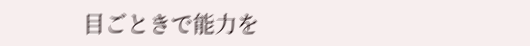目ごときで能力を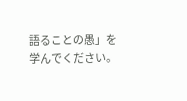語ることの愚」を学んでください。